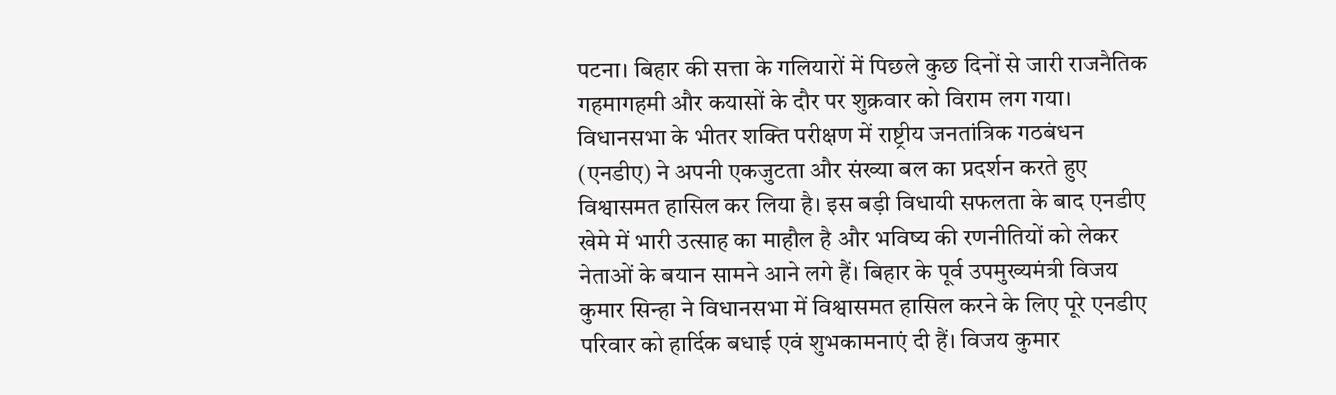पटना। बिहार की सत्ता के गलियारों में पिछले कुछ दिनों से जारी राजनैतिक गहमागहमी और कयासों के दौर पर शुक्रवार को विराम लग गया। विधानसभा के भीतर शक्ति परीक्षण में राष्ट्रीय जनतांत्रिक गठबंधन (एनडीए) ने अपनी एकजुटता और संख्या बल का प्रदर्शन करते हुए विश्वासमत हासिल कर लिया है। इस बड़ी विधायी सफलता के बाद एनडीए खेमे में भारी उत्साह का माहौल है और भविष्य की रणनीतियों को लेकर नेताओं के बयान सामने आने लगे हैं। बिहार के पूर्व उपमुख्यमंत्री विजय कुमार सिन्हा ने विधानसभा में विश्वासमत हासिल करने के लिए पूरे एनडीए परिवार को हार्दिक बधाई एवं शुभकामनाएं दी हैं। विजय कुमार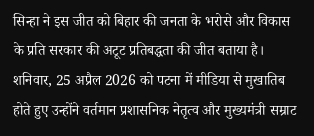सिन्हा ने इस जीत को बिहार की जनता के भरोसे और विकास के प्रति सरकार की अटूट प्रतिबद्धता की जीत बताया है। शनिवार, 25 अप्रैल 2026 को पटना में मीडिया से मुखातिब होते हुए उन्होंने वर्तमान प्रशासनिक नेतृत्व और मुख्यमंत्री सम्राट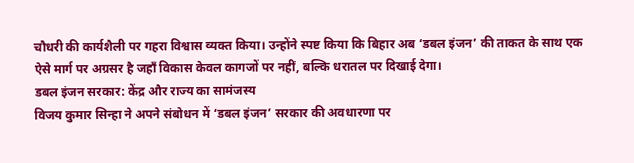चौधरी की कार्यशैली पर गहरा विश्वास व्यक्त किया। उन्होंने स्पष्ट किया कि बिहार अब ‘डबल इंजन’ की ताकत के साथ एक ऐसे मार्ग पर अग्रसर है जहाँ विकास केवल कागजों पर नहीं, बल्कि धरातल पर दिखाई देगा।
डबल इंजन सरकार: केंद्र और राज्य का सामंजस्य
विजय कुमार सिन्हा ने अपने संबोधन में ‘डबल इंजन’ सरकार की अवधारणा पर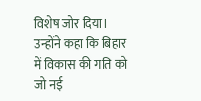विशेष जोर दिया। उन्होंने कहा कि बिहार में विकास की गति को जो नई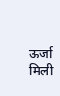ऊर्जा मिली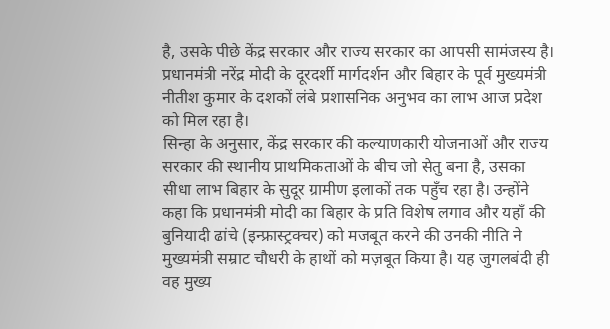है, उसके पीछे केंद्र सरकार और राज्य सरकार का आपसी सामंजस्य है। प्रधानमंत्री नरेंद्र मोदी के दूरदर्शी मार्गदर्शन और बिहार के पूर्व मुख्यमंत्री नीतीश कुमार के दशकों लंबे प्रशासनिक अनुभव का लाभ आज प्रदेश को मिल रहा है।
सिन्हा के अनुसार, केंद्र सरकार की कल्याणकारी योजनाओं और राज्य सरकार की स्थानीय प्राथमिकताओं के बीच जो सेतु बना है, उसका सीधा लाभ बिहार के सुदूर ग्रामीण इलाकों तक पहुँच रहा है। उन्होंने कहा कि प्रधानमंत्री मोदी का बिहार के प्रति विशेष लगाव और यहाँ की बुनियादी ढांचे (इन्फ्रास्ट्रक्चर) को मजबूत करने की उनकी नीति ने मुख्यमंत्री सम्राट चौधरी के हाथों को मज़बूत किया है। यह जुगलबंदी ही वह मुख्य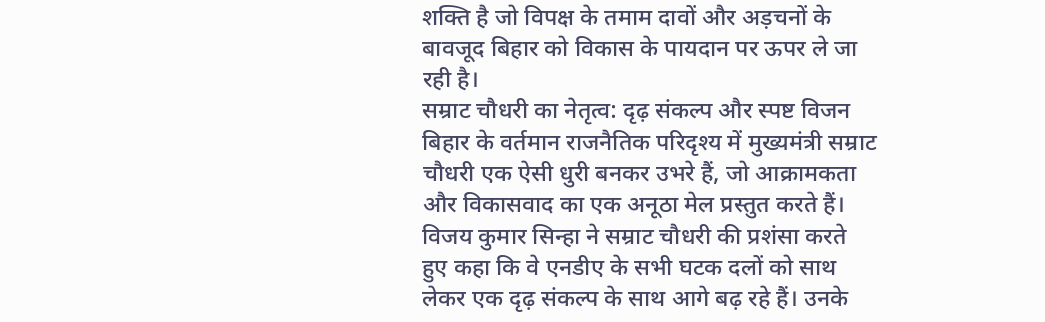शक्ति है जो विपक्ष के तमाम दावों और अड़चनों के बावजूद बिहार को विकास के पायदान पर ऊपर ले जा रही है।
सम्राट चौधरी का नेतृत्व: दृढ़ संकल्प और स्पष्ट विजन
बिहार के वर्तमान राजनैतिक परिदृश्य में मुख्यमंत्री सम्राट चौधरी एक ऐसी धुरी बनकर उभरे हैं, जो आक्रामकता और विकासवाद का एक अनूठा मेल प्रस्तुत करते हैं। विजय कुमार सिन्हा ने सम्राट चौधरी की प्रशंसा करते हुए कहा कि वे एनडीए के सभी घटक दलों को साथ लेकर एक दृढ़ संकल्प के साथ आगे बढ़ रहे हैं। उनके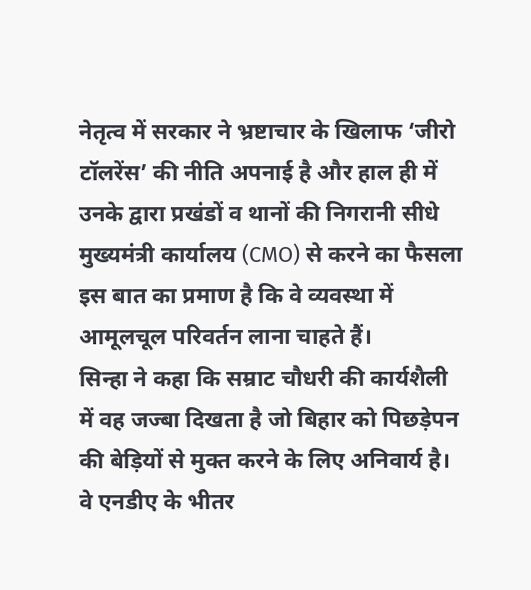नेतृत्व में सरकार ने भ्रष्टाचार के खिलाफ ‘जीरो टॉलरेंस’ की नीति अपनाई है और हाल ही में उनके द्वारा प्रखंडों व थानों की निगरानी सीधे मुख्यमंत्री कार्यालय (CMO) से करने का फैसला इस बात का प्रमाण है कि वे व्यवस्था में आमूलचूल परिवर्तन लाना चाहते हैं।
सिन्हा ने कहा कि सम्राट चौधरी की कार्यशैली में वह जज्बा दिखता है जो बिहार को पिछड़ेपन की बेड़ियों से मुक्त करने के लिए अनिवार्य है। वे एनडीए के भीतर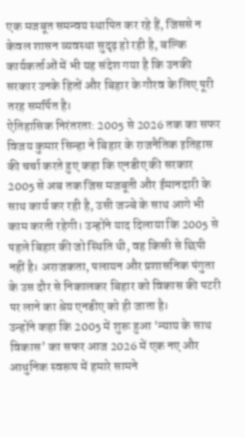एक मजबूत समन्वय स्थापित कर रहे हैं, जिससे न केवल शासन व्यवस्था सुदृढ़ हो रही है, बल्कि कार्यकर्ताओं में भी यह संदेश गया है कि उनकी सरकार उनके हितों और बिहार के गौरव के लिए पूरी तरह समर्पित है।
ऐतिहासिक निरंतरता: 2005 से 2026 तक का सफर
विजय कुमार सिन्हा ने बिहार के राजनैतिक इतिहास की चर्चा करते हुए कहा कि एनडीए की सरकार 2005 से अब तक जिस मजबूती और ईमानदारी के साथ कार्य कर रही है, उसी जज्बे के साथ आगे भी काम करती रहेगी। उन्होंने याद दिलाया कि 2005 से पहले बिहार की जो स्थिति थी, वह किसी से छिपी नहीं है। अराजकता, पलायन और प्रशासनिक पंगुता के उस दौर से निकालकर बिहार को विकास की पटरी पर लाने का श्रेय एनडीए को ही जाता है।
उन्होंने कहा कि 2005 में शुरू हुआ ‘न्याय के साथ विकास’ का सफर आज 2026 में एक नए और आधुनिक स्वरूप में हमारे सामने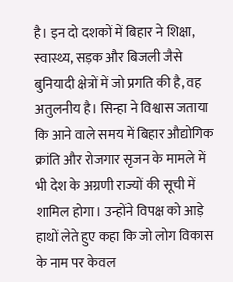है। इन दो दशकों में बिहार ने शिक्षा, स्वास्थ्य, सड़क और बिजली जैसे बुनियादी क्षेत्रों में जो प्रगति की है, वह अतुलनीय है। सिन्हा ने विश्वास जताया कि आने वाले समय में बिहार औद्योगिक क्रांति और रोजगार सृजन के मामले में भी देश के अग्रणी राज्यों की सूची में शामिल होगा। उन्होंने विपक्ष को आड़े हाथों लेते हुए कहा कि जो लोग विकास के नाम पर केवल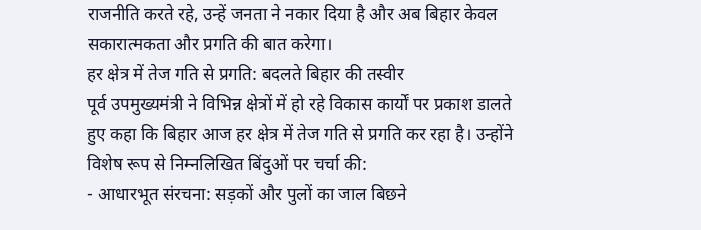राजनीति करते रहे, उन्हें जनता ने नकार दिया है और अब बिहार केवल सकारात्मकता और प्रगति की बात करेगा।
हर क्षेत्र में तेज गति से प्रगति: बदलते बिहार की तस्वीर
पूर्व उपमुख्यमंत्री ने विभिन्न क्षेत्रों में हो रहे विकास कार्यों पर प्रकाश डालते हुए कहा कि बिहार आज हर क्षेत्र में तेज गति से प्रगति कर रहा है। उन्होंने विशेष रूप से निम्नलिखित बिंदुओं पर चर्चा की:
- आधारभूत संरचना: सड़कों और पुलों का जाल बिछने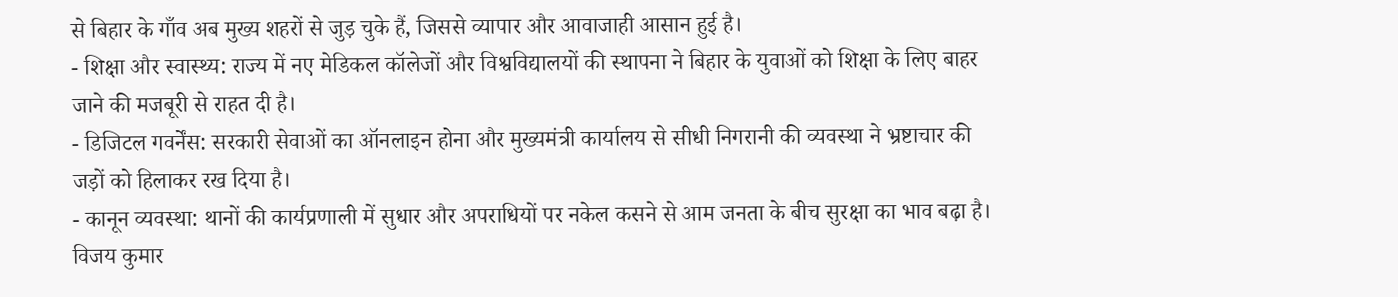से बिहार के गाँव अब मुख्य शहरों से जुड़ चुके हैं, जिससे व्यापार और आवाजाही आसान हुई है।
- शिक्षा और स्वास्थ्य: राज्य में नए मेडिकल कॉलेजों और विश्वविद्यालयों की स्थापना ने बिहार के युवाओं को शिक्षा के लिए बाहर जाने की मजबूरी से राहत दी है।
- डिजिटल गवर्नेंस: सरकारी सेवाओं का ऑनलाइन होना और मुख्यमंत्री कार्यालय से सीधी निगरानी की व्यवस्था ने भ्रष्टाचार की जड़ों को हिलाकर रख दिया है।
- कानून व्यवस्था: थानों की कार्यप्रणाली में सुधार और अपराधियों पर नकेल कसने से आम जनता के बीच सुरक्षा का भाव बढ़ा है।
विजय कुमार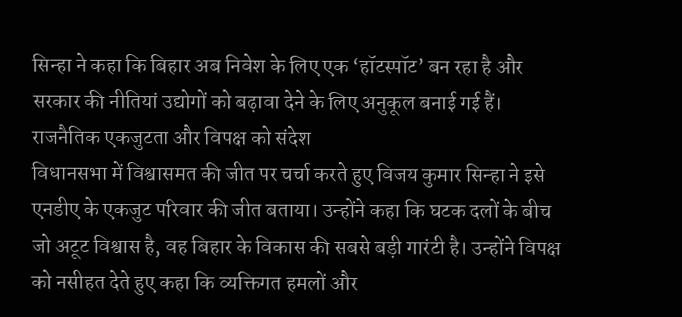सिन्हा ने कहा कि बिहार अब निवेश के लिए एक ‘हॉटस्पॉट’ बन रहा है और सरकार की नीतियां उद्योगों को बढ़ावा देने के लिए अनुकूल बनाई गई हैं।
राजनैतिक एकजुटता और विपक्ष को संदेश
विधानसभा में विश्वासमत की जीत पर चर्चा करते हुए विजय कुमार सिन्हा ने इसे एनडीए के एकजुट परिवार की जीत बताया। उन्होंने कहा कि घटक दलों के बीच जो अटूट विश्वास है, वह बिहार के विकास की सबसे बड़ी गारंटी है। उन्होंने विपक्ष को नसीहत देते हुए कहा कि व्यक्तिगत हमलों और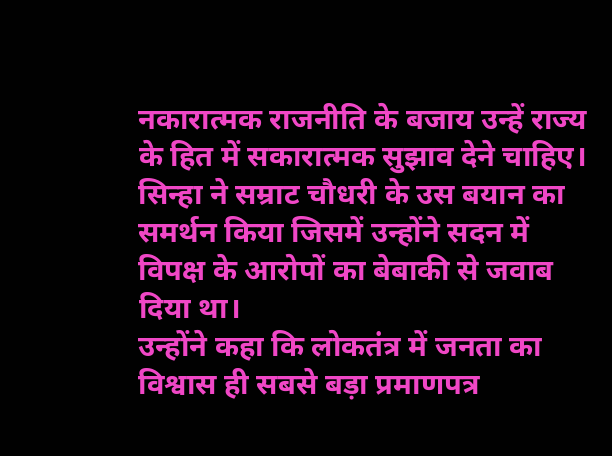नकारात्मक राजनीति के बजाय उन्हें राज्य के हित में सकारात्मक सुझाव देने चाहिए। सिन्हा ने सम्राट चौधरी के उस बयान का समर्थन किया जिसमें उन्होंने सदन में विपक्ष के आरोपों का बेबाकी से जवाब दिया था।
उन्होंने कहा कि लोकतंत्र में जनता का विश्वास ही सबसे बड़ा प्रमाणपत्र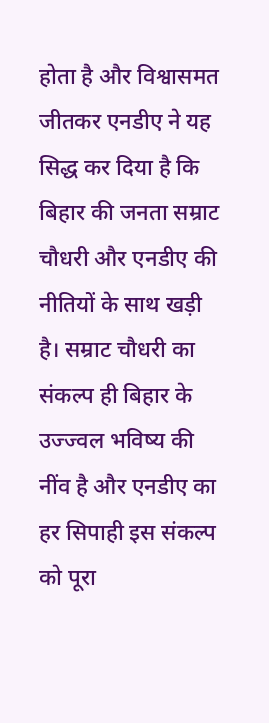होता है और विश्वासमत जीतकर एनडीए ने यह सिद्ध कर दिया है कि बिहार की जनता सम्राट चौधरी और एनडीए की नीतियों के साथ खड़ी है। सम्राट चौधरी का संकल्प ही बिहार के उज्ज्वल भविष्य की नींव है और एनडीए का हर सिपाही इस संकल्प को पूरा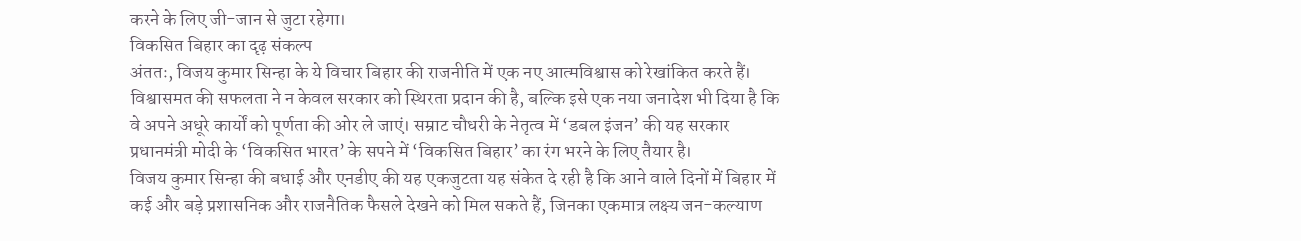करने के लिए जी-जान से जुटा रहेगा।
विकसित बिहार का दृढ़ संकल्प
अंततः, विजय कुमार सिन्हा के ये विचार बिहार की राजनीति में एक नए आत्मविश्वास को रेखांकित करते हैं। विश्वासमत की सफलता ने न केवल सरकार को स्थिरता प्रदान की है, बल्कि इसे एक नया जनादेश भी दिया है कि वे अपने अधूरे कार्यों को पूर्णता की ओर ले जाएं। सम्राट चौधरी के नेतृत्व में ‘डबल इंजन’ की यह सरकार प्रधानमंत्री मोदी के ‘विकसित भारत’ के सपने में ‘विकसित बिहार’ का रंग भरने के लिए तैयार है।
विजय कुमार सिन्हा की बधाई और एनडीए की यह एकजुटता यह संकेत दे रही है कि आने वाले दिनों में बिहार में कई और बड़े प्रशासनिक और राजनैतिक फैसले देखने को मिल सकते हैं, जिनका एकमात्र लक्ष्य जन-कल्याण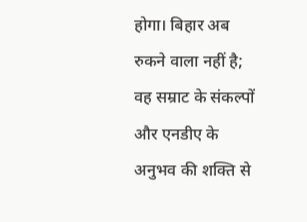होगा। बिहार अब रुकने वाला नहीं है; वह सम्राट के संकल्पों और एनडीए के अनुभव की शक्ति से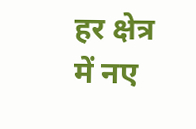हर क्षेत्र में नए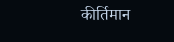कीर्तिमान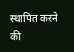स्थापित करने की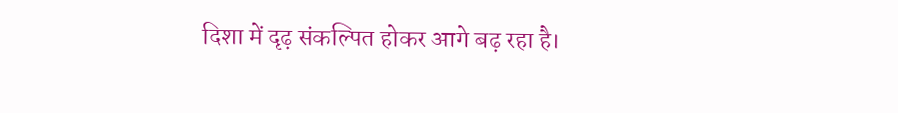दिशा में दृढ़ संकल्पित होकर आगे बढ़ रहा है।